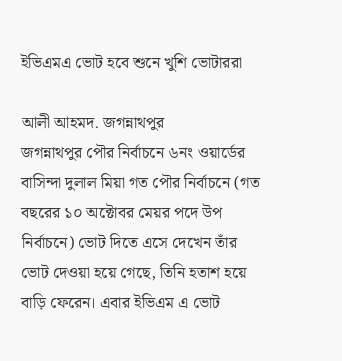ইভিএমএ ভোট হবে শুনে খুশি ভোটাররা

আলী আহমদ. জগন্নাথপুর
জগন্নাথপুর পৌর নির্বাচনে ৬নং ওয়ার্ডের বাসিন্দা দুলাল মিয়া গত পৌর নির্বাচনে (গত বছরের ১০ অক্টোবর মেয়র পদে উপ নির্বাচনে) ভোট দিতে এসে দেখেন তাঁর ভোট দেওয়া হয়ে গেছে, তিনি হতাশ হয়ে বাড়ি ফেরেন। এবার ইভিএম এ ভোট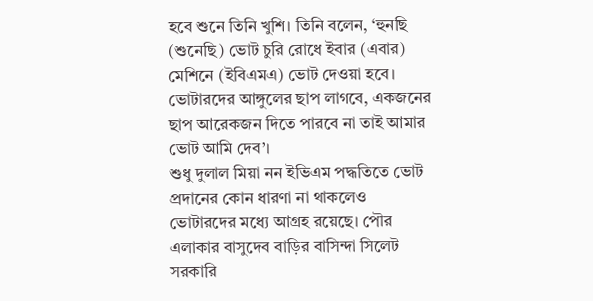হবে শুনে তিনি খুশি। তিনি বলেন, ‘হুনছি (শুনেছি) ভোট চুরি রোধে ইবার (এবার) মেশিনে (ইবিএমএ) ভোট দেওয়া হবে। ভোটারদের আঙ্গুলের ছাপ লাগবে, একজনের ছাপ আরেকজন দিতে পারবে না তাই আমার ভোট আমি দেব’।
শুধু দুলাল মিয়া নন ইভিএম পদ্ধতিতে ভোট প্রদানের কোন ধারণা না থাকলেও ভোটারদের মধ্যে আগ্রহ রয়েছে। পৌর এলাকার বাসুদেব বাড়ির বাসিন্দা সিলেট সরকারি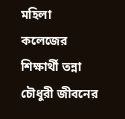মহিলা কলেজের শিক্ষার্থী তন্না চৌধুরী জীবনের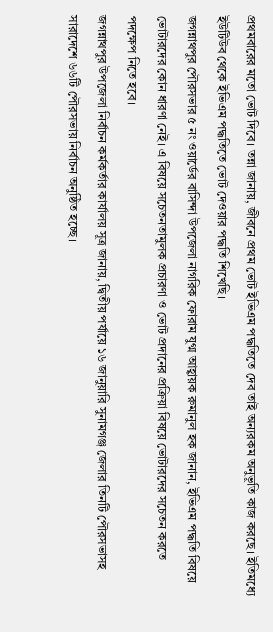প্রথমবারের মতো ভোট দিবে। তন্না জানায়, জীবনে প্রথম ভোট ইভিএম পদ্ধতিতে দেব তাই অন্যরকম অনুভূতি কাজ করছে। ইতিমধ্যে ইউটিউব থেকে ইভিএম পদ্ধতিতে ভোট দেওয়ার পদ্ধতি শিখেছি।
জগন্নাথপুর পৌরসভার ৫ নং ওয়ার্ডের বাসিন্দা উপজেলা নাগরিক ফোরাম যুগ্ম আহ্বায়ক রুমানুল হক জানান, ইভিএম পদ্ধতি বিষয়ে ভোটারদের কোন ধারণা নেই। এ বিষয়ে সচেতনতামুলক প্রচারণা ও ভোট প্রদানের প্রক্রিয়া বিষয়ে ভোটারদের সচেতন করতে পদক্ষেপ নিতে হবে।
জগন্নাথপুর উপজেলা নির্বাচন কর্মকর্তার কার্যালয় সূত্র জানায়, দ্বিতীয় পর্যায়ে ১৬ জানুয়ারি সুনামগঞ্জ জেলার তিনটি পৌরসভাসহ সারাদেশে ৬৬টি পৌরসভায় নির্বাচন অনুষ্ঠিত হচ্ছে।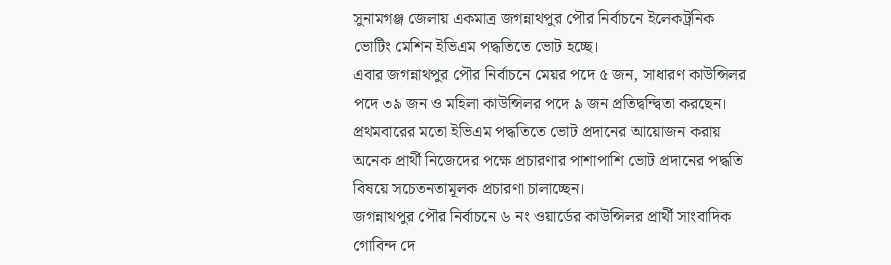সুনামগঞ্জ জেলায় একমাত্র জগন্নাথপুর পৌর নির্বাচনে ইলেকট্রনিক ভোটিং মেশিন ইভিএম পদ্ধতিতে ভোট হচ্ছে।
এবার জগন্নাথপুর পৌর নির্বাচনে মেয়র পদে ৫ জন, সাধারণ কাউন্সিলর পদে ৩৯ জন ও মহিলা কাউন্সিলর পদে ৯ জন প্রতিদ্বন্দ্বিতা করছেন। প্রথমবারের মতো ইভিএম পদ্ধতিতে ভোট প্রদানের আয়োজন করায় অনেক প্রার্থী নিজেদের পক্ষে প্রচারণার পাশাপাশি ভোট প্রদানের পদ্ধতি বিষয়ে সচেতনতামূলক প্রচারণা চালাচ্ছেন।
জগন্নাথপুর পৌর নির্বাচনে ৬ নং ওয়ার্ডের কাউন্সিলর প্রার্থী সাংবাদিক গোবিন্দ দে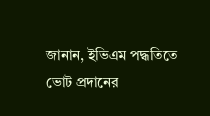জানান, ইভিএম পদ্ধতিতে ভোট প্রদানের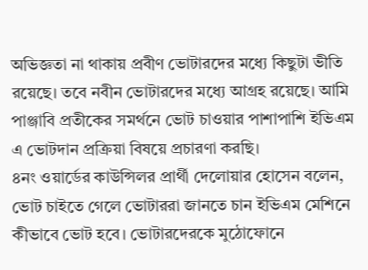অভিজ্ঞতা না থাকায় প্রবীণ ভোটারদের মধ্যে কিছুটা ভীতি রয়েছে। তবে নবীন ভোটারদের মধ্যে আগ্রহ রয়েছে। আমি পাঞ্জাবি প্রতীকের সমর্থনে ভোট চাওয়ার পাশাপাশি ইভিএম এ ভোটদান প্রক্রিয়া বিষয়ে প্রচারণা করছি।
৪নং ওয়ার্ডের কাউন্সিলর প্রার্থী দেলোয়ার হোসেন বলেন, ভোট চাইতে গেলে ভোটাররা জানতে চান ইভিএম মেশিনে কীভাবে ভোট হবে। ভোটারদেরকে মুঠোফোনে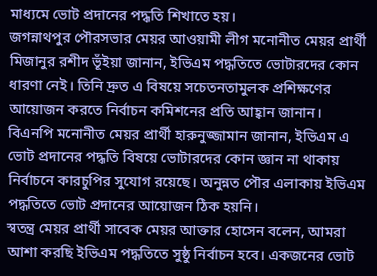মাধ্যমে ভোট প্রদানের পদ্ধতি শিখাতে হয়।
জগন্নাথপুর পৌরসভার মেয়র আওয়ামী লীগ মনোনীত মেয়র প্রার্থী মিজানুর রশীদ ভূঁইয়া জানান, ইভিএম পদ্ধতিতে ভোটারদের কোন ধারণা নেই। তিনি দ্রুত এ বিষয়ে সচেতনতামুলক প্রশিক্ষণের আয়োজন করতে নির্বাচন কমিশনের প্রতি আহ্বান জানান।
বিএনপি মনোনীত মেয়র প্রার্থী হারুনুজ্জামান জানান, ইভিএম এ ভোট প্রদানের পদ্ধতি বিষয়ে ভোটারদের কোন জ্ঞান না থাকায় নির্বাচনে কারচুপির সুযোগ রয়েছে। অনুন্নত পৌর এলাকায় ইভিএম পদ্ধতিতে ভোট প্রদানের আয়োজন ঠিক হয়নি।
স্বতন্ত্র মেয়র প্রার্থী সাবেক মেয়র আক্তার হোসেন বলেন, আমরা আশা করছি ইভিএম পদ্ধতিতে সুষ্ঠু নির্বাচন হবে। একজনের ভোট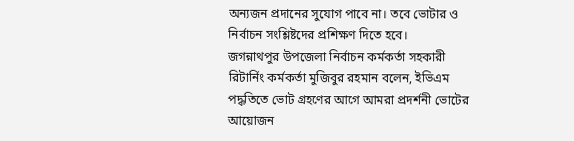অন্যজন প্রদানের সুযোগ পাবে না। তবে ভোটার ও নির্বাচন সংশ্লিষ্টদের প্রশিক্ষণ দিতে হবে।
জগন্নাথপুর উপজেলা নির্বাচন কর্মকর্তা সহকারী রিটার্নিং কর্মকর্তা মুজিবুর রহমান বলেন, ইভিএম পদ্ধতিতে ভোট গ্রহণের আগে আমরা প্রদর্শনী ভোটের আয়োজন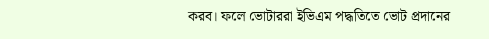করব। ফলে ভোটাররা ইভিএম পদ্ধতিতে ভোট প্রদানের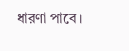ধারণা পাবে।